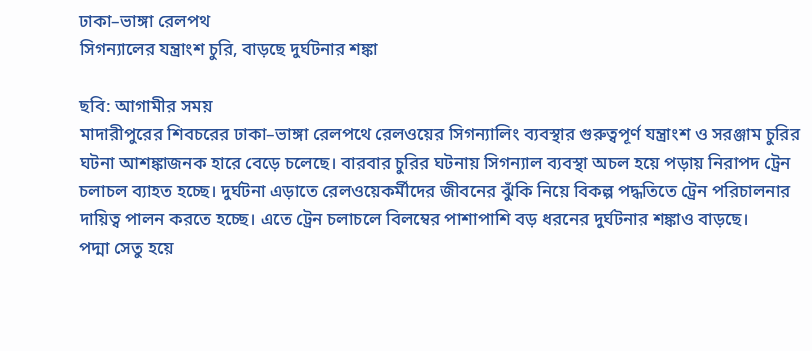ঢাকা–ভাঙ্গা রেলপথ
সিগন্যালের যন্ত্রাংশ চুরি, বাড়ছে দুর্ঘটনার শঙ্কা

ছবি: আগামীর সময়
মাদারীপুরের শিবচরের ঢাকা–ভাঙ্গা রেলপথে রেলওয়ের সিগন্যালিং ব্যবস্থার গুরুত্বপূর্ণ যন্ত্রাংশ ও সরঞ্জাম চুরির ঘটনা আশঙ্কাজনক হারে বেড়ে চলেছে। বারবার চুরির ঘটনায় সিগন্যাল ব্যবস্থা অচল হয়ে পড়ায় নিরাপদ ট্রেন চলাচল ব্যাহত হচ্ছে। দুর্ঘটনা এড়াতে রেলওয়েকর্মীদের জীবনের ঝুঁকি নিয়ে বিকল্প পদ্ধতিতে ট্রেন পরিচালনার দায়িত্ব পালন করতে হচ্ছে। এতে ট্রেন চলাচলে বিলম্বের পাশাপাশি বড় ধরনের দুর্ঘটনার শঙ্কাও বাড়ছে।
পদ্মা সেতু হয়ে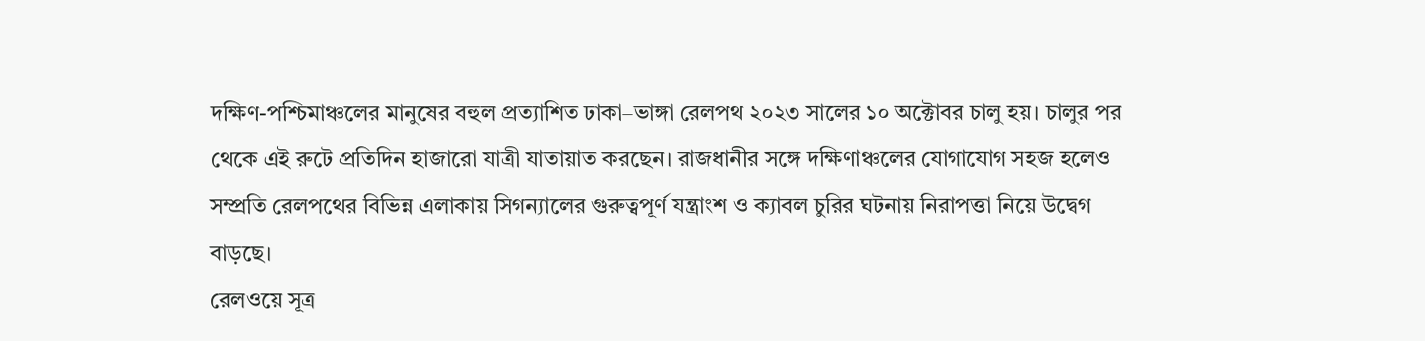দক্ষিণ-পশ্চিমাঞ্চলের মানুষের বহুল প্রত্যাশিত ঢাকা–ভাঙ্গা রেলপথ ২০২৩ সালের ১০ অক্টোবর চালু হয়। চালুর পর থেকে এই রুটে প্রতিদিন হাজারো যাত্রী যাতায়াত করছেন। রাজধানীর সঙ্গে দক্ষিণাঞ্চলের যোগাযোগ সহজ হলেও সম্প্রতি রেলপথের বিভিন্ন এলাকায় সিগন্যালের গুরুত্বপূর্ণ যন্ত্রাংশ ও ক্যাবল চুরির ঘটনায় নিরাপত্তা নিয়ে উদ্বেগ বাড়ছে।
রেলওয়ে সূত্র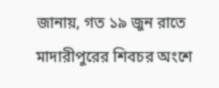জানায়, গত ১৯ জুন রাতে মাদারীপুরের শিবচর অংশে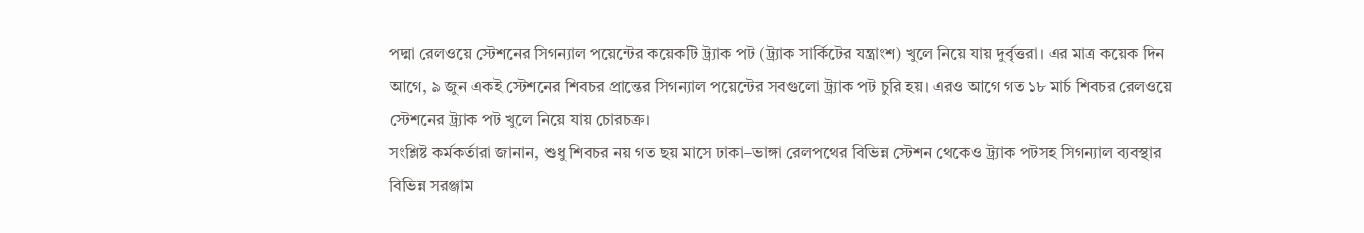পদ্মা রেলওয়ে স্টেশনের সিগন্যাল পয়েন্টের কয়েকটি ট্র্যাক পট (ট্র্যাক সার্কিটের যন্ত্রাংশ) খুলে নিয়ে যায় দুর্বৃত্তরা। এর মাত্র কয়েক দিন আগে, ৯ জুন একই স্টেশনের শিবচর প্রান্তের সিগন্যাল পয়েন্টের সবগুলো ট্র্যাক পট চুরি হয়। এরও আগে গত ১৮ মার্চ শিবচর রেলওয়ে স্টেশনের ট্র্যাক পট খুলে নিয়ে যায় চোরচক্র।
সংশ্লিষ্ট কর্মকর্তারা জানান, শুধু শিবচর নয় গত ছয় মাসে ঢাকা–ভাঙ্গা রেলপথের বিভিন্ন স্টেশন থেকেও ট্র্যাক পটসহ সিগন্যাল ব্যবস্থার বিভিন্ন সরঞ্জাম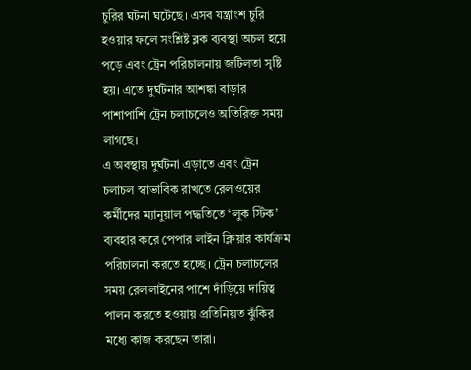চুরির ঘটনা ঘটেছে। এসব যন্ত্রাংশ চুরি হওয়ার ফলে সংশ্লিষ্ট ব্লক ব্যবস্থা অচল হয়ে পড়ে এবং ট্রেন পরিচালনায় জটিলতা সৃষ্টি হয়। এতে দুর্ঘটনার আশঙ্কা বাড়ার পাশাপাশি ট্রেন চলাচলেও অতিরিক্ত সময় লাগছে।
এ অবস্থায় দুর্ঘটনা এড়াতে এবং ট্রেন চলাচল স্বাভাবিক রাখতে রেলওয়ের কর্মীদের ম্যানুয়াল পদ্ধতিতে ‘লুক স্টিক’ ব্যবহার করে পেপার লাইন ক্লিয়ার কার্যক্রম পরিচালনা করতে হচ্ছে। ট্রেন চলাচলের সময় রেললাইনের পাশে দাঁড়িয়ে দায়িত্ব পালন করতে হওয়ায় প্রতিনিয়ত ঝুঁকির মধ্যে কাজ করছেন তারা।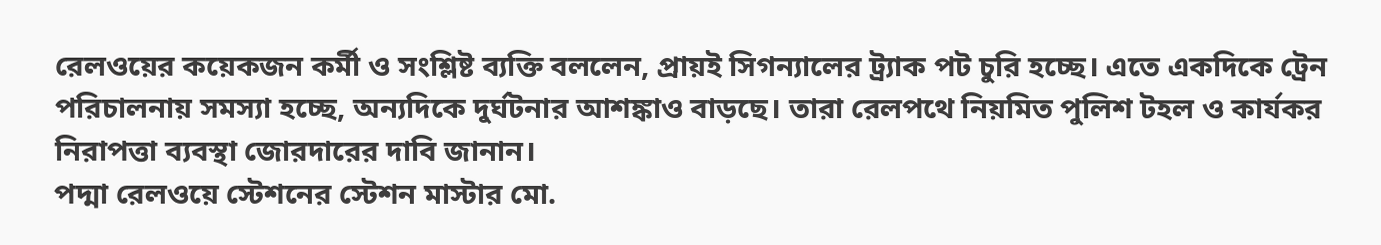রেলওয়ের কয়েকজন কর্মী ও সংশ্লিষ্ট ব্যক্তি বললেন, প্রায়ই সিগন্যালের ট্র্যাক পট চুরি হচ্ছে। এতে একদিকে ট্রেন পরিচালনায় সমস্যা হচ্ছে, অন্যদিকে দুর্ঘটনার আশঙ্কাও বাড়ছে। তারা রেলপথে নিয়মিত পুলিশ টহল ও কার্যকর নিরাপত্তা ব্যবস্থা জোরদারের দাবি জানান।
পদ্মা রেলওয়ে স্টেশনের স্টেশন মাস্টার মো.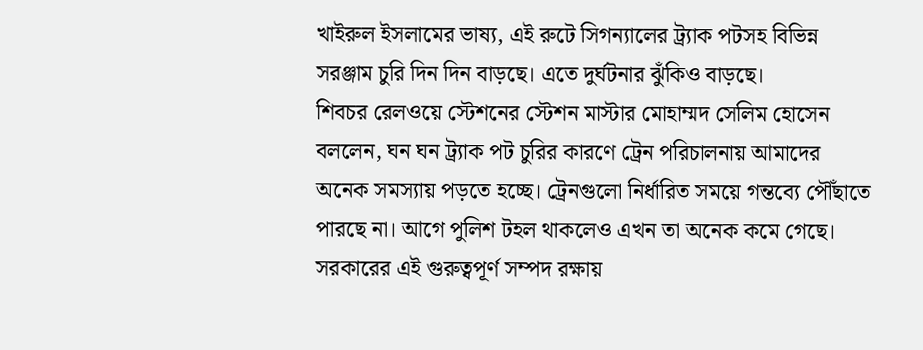খাইরুল ইসলামের ভাষ্য, এই রুটে সিগন্যালের ট্র্যাক পটসহ বিভিন্ন সরঞ্জাম চুরি দিন দিন বাড়ছে। এতে দুর্ঘটনার ঝুঁকিও বাড়ছে।
শিবচর রেলওয়ে স্টেশনের স্টেশন মাস্টার মোহাম্মদ সেলিম হোসেন বললেন, ঘন ঘন ট্র্যাক পট চুরির কারণে ট্রেন পরিচালনায় আমাদের অনেক সমস্যায় পড়তে হচ্ছে। ট্রেনগুলো নির্ধারিত সময়ে গন্তব্যে পৌঁছাতে পারছে না। আগে পুলিশ টহল থাকলেও এখন তা অনেক কমে গেছে। সরকারের এই গুরুত্বপূর্ণ সম্পদ রক্ষায়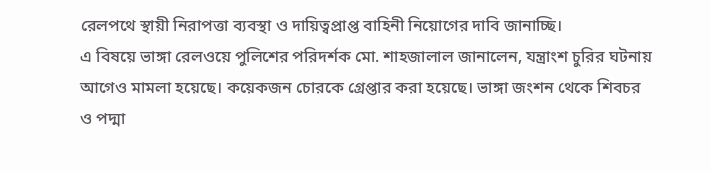রেলপথে স্থায়ী নিরাপত্তা ব্যবস্থা ও দায়িত্বপ্রাপ্ত বাহিনী নিয়োগের দাবি জানাচ্ছি।
এ বিষয়ে ভাঙ্গা রেলওয়ে পুলিশের পরিদর্শক মো. শাহজালাল জানালেন, যন্ত্রাংশ চুরির ঘটনায় আগেও মামলা হয়েছে। কয়েকজন চোরকে গ্রেপ্তার করা হয়েছে। ভাঙ্গা জংশন থেকে শিবচর ও পদ্মা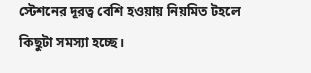স্টেশনের দূরত্ব বেশি হওয়ায় নিয়মিত টহলে কিছুটা সমস্যা হচ্ছে।